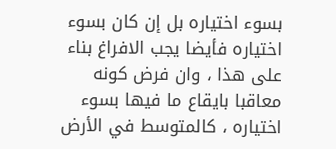بسوء اختياره بل إن كان بسوء اختياره فأيضا يجب الافراغ بناء على هذا ، وان فرض كونه معاقبا بايقاع ما فيها بسوء اختياره ، كالمتوسط في الأرض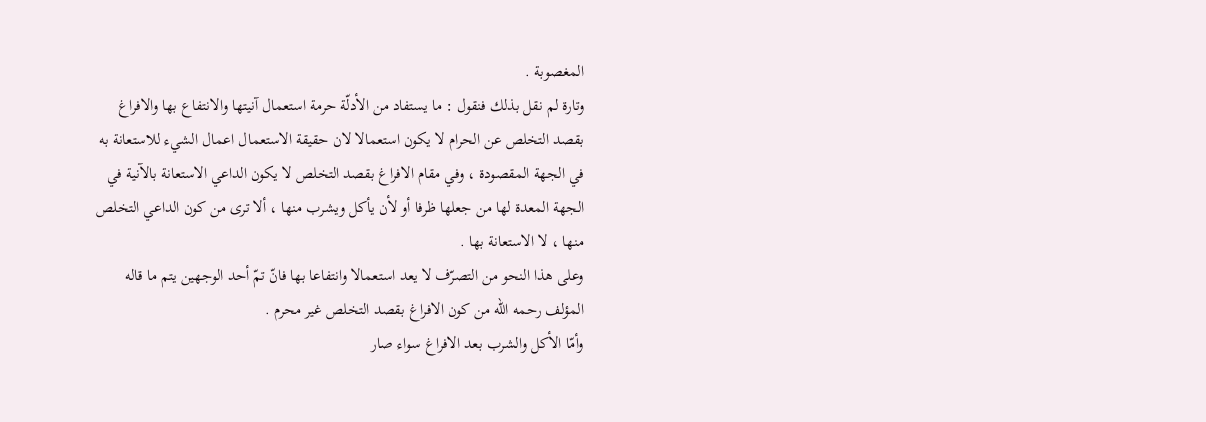المغصوبة .
وتارة لم نقل بذلك فنقول : ما يستفاد من الأدلّة حرمة استعمال آنيتها والانتفاع بها والافراغ بقصد التخلص عن الحرام لا يكون استعمالا لان حقيقة الاستعمال اعمال الشيء للاستعانة به في الجهة المقصودة ، وفي مقام الافراغ بقصد التخلص لا يكون الداعي الاستعانة بالآنية في الجهة المعدة لها من جعلها ظرفا أو لأن يأكل ويشرب منها ، ألا ترى من كون الداعي التخلص منها ، لا الاستعانة بها .
وعلى هذا النحو من التصرّف لا يعد استعمالا وانتفاعا بها فانّ تمّ أحد الوجهين يتم ما قاله المؤلف رحمه اللّه من كون الافراغ بقصد التخلص غير محرم .
وأمّا الأكل والشرب بعد الافراغ سواء صار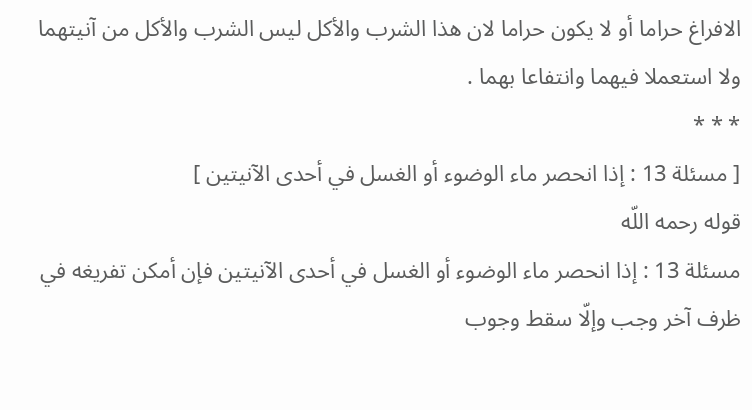الافراغ حراما أو لا يكون حراما لان هذا الشرب والأكل ليس الشرب والأكل من آنيتهما ولا استعملا فيهما وانتفاعا بهما .
* * *
[ مسئلة 13 : إذا انحصر ماء الوضوء أو الغسل في أحدى الآنيتين ]
قوله رحمه اللّه
مسئلة 13 : إذا انحصر ماء الوضوء أو الغسل في أحدى الآنيتين فإن أمكن تفريغه في ظرف آخر وجب وإلّا سقط وجوب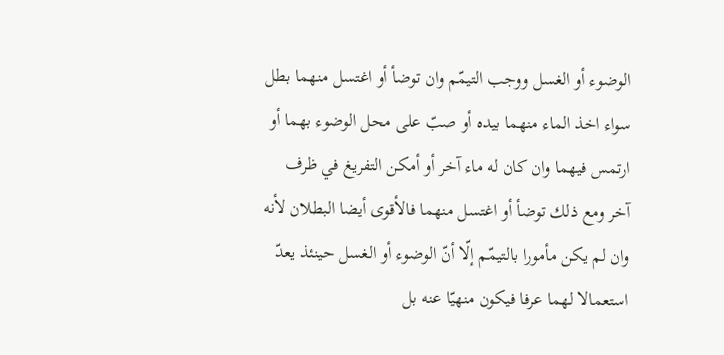الوضوء أو الغسل ووجب التيمّم وان توضأ أو اغتسل منهما بطل سواء اخذ الماء منهما بيده أو صبّ على محل الوضوء بهما أو ارتمس فيهما وان كان له ماء آخر أو أمكن التفريغ في ظرف آخر ومع ذلك توضأ أو اغتسل منهما فالأقوى أيضا البطلان لأنه وان لم يكن مأمورا بالتيمّم إلّا أنّ الوضوء أو الغسل حينئذ يعدّ استعمالا لهما عرفا فيكون منهيّا عنه بل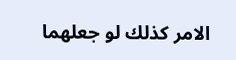الامر كذلك لو جعلهما